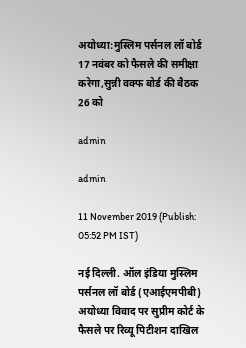अयोध्या:मुस्लिम पर्सनल लॉ बोर्ड 17 नवंबर को फैसले की समीक्षा करेगा,सुन्नी वक्फ बोर्ड की बैठक 26 को

admin

admin

11 November 2019 (Publish: 05:52 PM IST)

नई दिल्ली. ऑल इंडिया मुस्लिम पर्सनल लॉ बोर्ड (एआईएमपीबी) अयोध्या विवाद पर सुप्रीम कोर्ट के फैसले पर रिव्यू पिटीशन दाखिल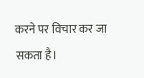करने पर विचार कर जा सकता है।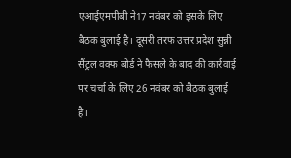एआईएमपीबी ने17 नवंबर को इसके लिए बैठक बुलाई है। दूसरी तरफ उत्तर प्रदेश सुन्नी सैंट्रल वक्फ बोर्ड ने फैसले के बाद की कार्रवाई पर चर्चा के लिए 26 नवंबर को बैठक बुलाई है।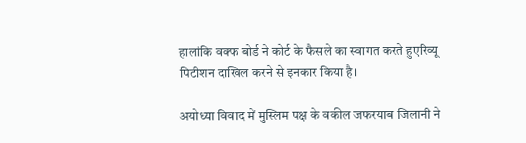हालांकि वक्फ बोर्ड ने कोर्ट के फैसले का स्वागत करते हुएरिव्यू पिटीशन दाखिल करने से इनकार किया है।

अयोध्या विवाद में मुस्लिम पक्ष के वकील जफरयाब जिलानी ने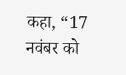कहा, “17 नवंबर को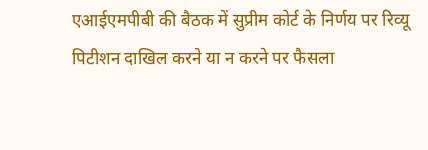एआईएमपीबी की बैठक में सुप्रीम कोर्ट के निर्णय पर रिव्यू पिटीशन दाखिल करने या न करने पर फैसला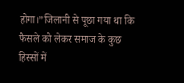होगा।”जिलानी से पूछा गया था कि फैसले को लेकर समाज के कुछ हिस्सों में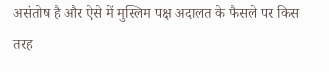असंतोष है और ऐसे में मुस्लिम पक्ष अदालत के फैसले पर किस तरह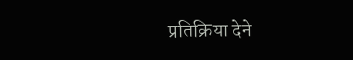प्रतिक्रिया देने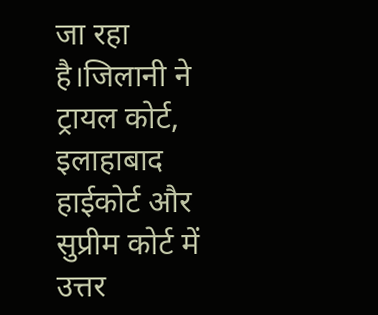जा रहा है।जिलानी ने ट्रायल कोर्ट, इलाहाबाद हाईकोर्ट और सुप्रीम कोर्ट में उत्तर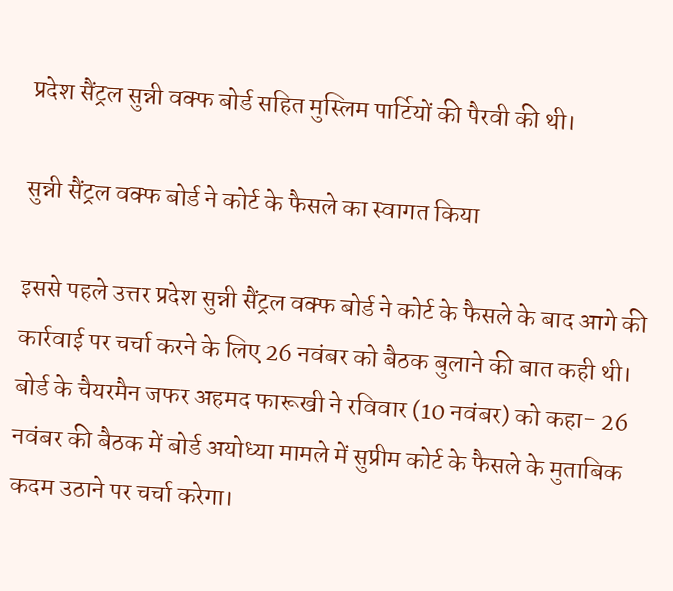प्रदेश सैंट्रल सुन्नी वक्फ बोर्ड सहित मुस्लिम पार्टियों की पैरवी की थी।

सुन्नी सैंट्रल वक्फ बोर्ड ने कोर्ट के फैसले का स्वागत किया

इससे पहले उत्तर प्रदेश सुन्नी सैंट्रल वक्फ बोर्ड ने कोर्ट के फैसले के बाद आगे की कार्रवाई पर चर्चा करने के लिए 26 नवंबर को बैठक बुलाने की बात कही थी। बोर्ड के चैयरमैन जफर अहमद फारूखी ने रविवार (10 नवंबर) को कहा- 26 नवंबर की बैठक में बोर्ड अयोध्या मामले में सुप्रीम कोर्ट के फैसले के मुताबिक कदम उठाने पर चर्चा करेगा।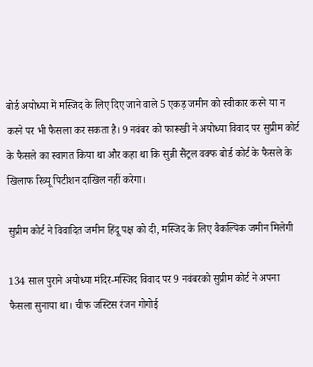बोर्ड अयोध्या में मस्जिद के लिए दिए जाने वाले 5 एकड़ जमीन को स्वीकार करने या न करने पर भी फैसला कर सकता है। 9 नवंबर को फारूखी ने अयोध्या विवाद पर सुप्रीम कोर्ट के फैसले का स्वागत किया था और कहा था कि सुन्नी सैंट्रल वक्फ बोर्ड कोर्ट के फैसले के खिलाफ रिव्यू पिटीशन दाखिल नहीं करेगा।

सुप्रीम कोर्ट ने विवादित जमीन हिंदू पक्ष को दी, मस्जिद के लिए वैकल्पिक जमीन मिलेगी

134 साल पुराने अयोध्या मंदिर-मस्जिद विवाद पर 9 नवंबरको सुप्रीम कोर्ट ने अपना फैसला सुनाया था। चीफ जस्टिस रंजन गोगोई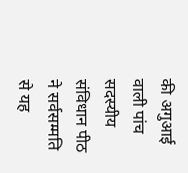की अगुआई वाली पांच सदस्यीय संविधान पीठ ने सर्वसम्मति से यह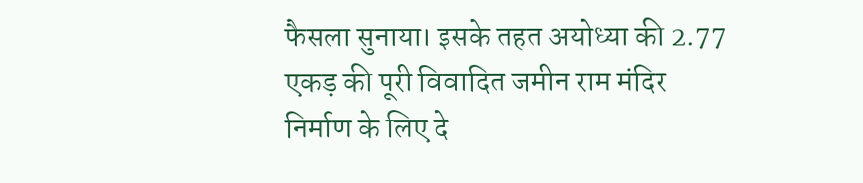फैसला सुनाया। इसके तहत अयोध्या की 2.77 एकड़ की पूरी विवादित जमीन राम मंदिर निर्माण के लिए दे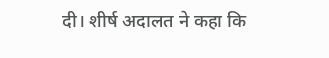दी। शीर्ष अदालत ने कहा कि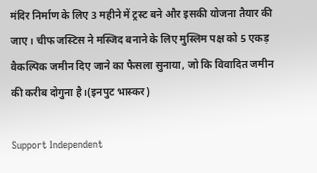मंदिर निर्माण के लिए 3 महीने में ट्रस्ट बने और इसकी योजना तैयार की जाए। चीफ जस्टिस ने मस्जिद बनाने के लिए मुस्लिम पक्ष को 5 एकड़ वैकल्पिक जमीन दिए जाने का फैसला सुनाया, जो कि विवादित जमीन की करीब दोगुना है।(इनपुट भास्कर)

Support Independent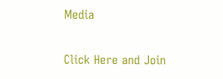Media

Click Here and Join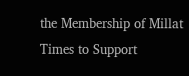the Membership of Millat Times to Support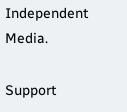Independent Media.

Support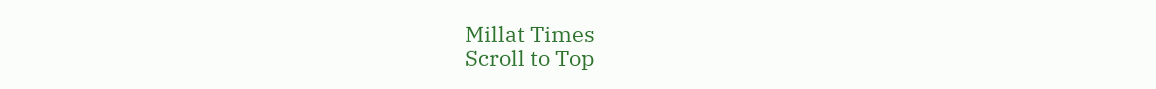Millat Times
Scroll to Top